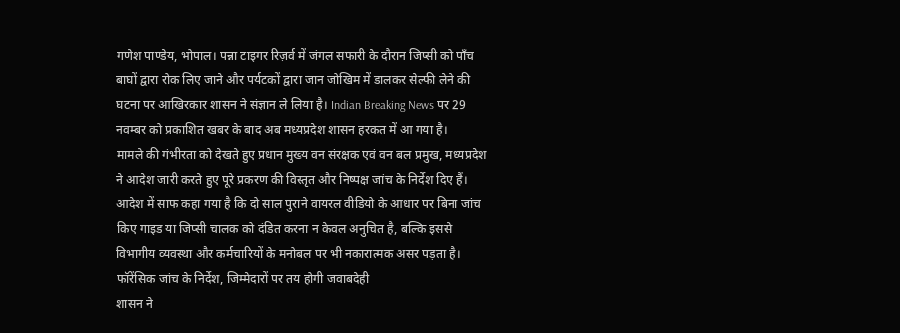गणेश पाण्डेय, भोपाल। पन्ना टाइगर रिज़र्व में जंगल सफारी के दौरान जिप्सी को पाँच बाघों द्वारा रोक लिए जाने और पर्यटकों द्वारा जान जोखिम में डालकर सेल्फी लेने की घटना पर आखिरकार शासन ने संज्ञान ले लिया है। Indian Breaking News पर 29 नवम्बर को प्रकाशित खबर के बाद अब मध्यप्रदेश शासन हरकत में आ गया है।
मामले की गंभीरता को देखते हुए प्रधान मुख्य वन संरक्षक एवं वन बल प्रमुख, मध्यप्रदेश ने आदेश जारी करते हुए पूरे प्रकरण की विस्तृत और निष्पक्ष जांच के निर्देश दिए हैं। आदेश में साफ कहा गया है कि दो साल पुराने वायरल वीडियो के आधार पर बिना जांच किए गाइड या जिप्सी चालक को दंडित करना न केवल अनुचित है, बल्कि इससे विभागीय व्यवस्था और कर्मचारियों के मनोबल पर भी नकारात्मक असर पड़ता है।
फॉरेंसिक जांच के निर्देश, जिम्मेदारों पर तय होगी जवाबदेही
शासन ने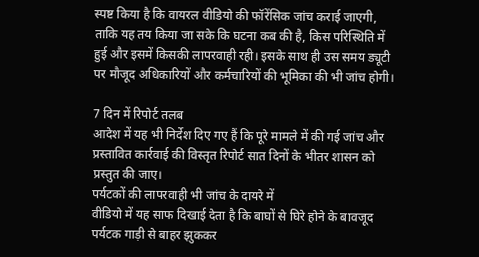स्पष्ट किया है कि वायरल वीडियो की फॉरेंसिक जांच कराई जाएगी, ताकि यह तय किया जा सके कि घटना कब की है, किस परिस्थिति में हुई और इसमें किसकी लापरवाही रही। इसके साथ ही उस समय ड्यूटी पर मौजूद अधिकारियों और कर्मचारियों की भूमिका की भी जांच होगी।

7 दिन में रिपोर्ट तलब
आदेश में यह भी निर्देश दिए गए हैं कि पूरे मामले में की गई जांच और प्रस्तावित कार्रवाई की विस्तृत रिपोर्ट सात दिनों के भीतर शासन को प्रस्तुत की जाए।
पर्यटकों की लापरवाही भी जांच के दायरे में
वीडियो में यह साफ दिखाई देता है कि बाघों से घिरे होने के बावजूद पर्यटक गाड़ी से बाहर झुककर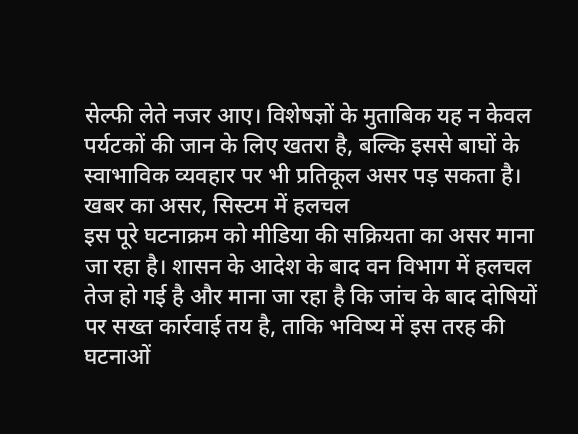सेल्फी लेते नजर आए। विशेषज्ञों के मुताबिक यह न केवल पर्यटकों की जान के लिए खतरा है, बल्कि इससे बाघों के स्वाभाविक व्यवहार पर भी प्रतिकूल असर पड़ सकता है।
खबर का असर, सिस्टम में हलचल
इस पूरे घटनाक्रम को मीडिया की सक्रियता का असर माना जा रहा है। शासन के आदेश के बाद वन विभाग में हलचल तेज हो गई है और माना जा रहा है कि जांच के बाद दोषियों पर सख्त कार्रवाई तय है, ताकि भविष्य में इस तरह की घटनाओं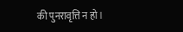की पुनरावृत्ति न हो।